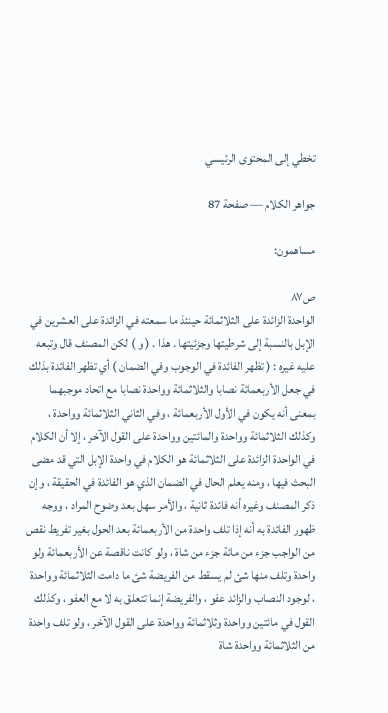تخطي إلى المحتوى الرئيسي

جواهر الكلام — صفحة 87

مساهمون:

ص٨٧
الواحدة الزائدة على الثلاثمائة حينئذ ما سمعته في الزائدة على العشرين في الإبل بالنسبة إلى شرطيتها وجزئيتها . هذا . ( و ) لكن المصنف قال وتبعه عليه غيره : ( تظهر الفائدة في الوجوب وفي الضمان ) أي تظهر الفائدة بذلك في جعل الأربعمائة نصابا والثلاثمائة وواحدة نصابا مع اتحاد موجبهما بمعنى أنه يكون في الأول الأربعمائة ، وفي الثاني الثلاثمائة وواحدة ، وكذلك الثلاثمائة وواحدة والمائتين وواحدة على القول الآخر ، إلا أن الكلام في الواحدة الزائدة على الثلاثمائة هو الكلام في واحدة الإبل التي قد مضى البحث فيها ، ومنه يعلم الحال في الضمان الذي هو الفائدة في الحقيقة ، وإن ذكر المصنف وغيره أنه فائدة ثانية ، والأمر سهل بعد وضوح المراد ، ووجه ظهور الفائدة به أنه إذا تلف واحدة من الأربعمائة بعد الحول بغير تفريط نقص من الواجب جزء من مائة جزء من شاة ، ولو كانت ناقصة عن الأربعمائة ولو واحدة وتلف منها شئ لم يسقط من الفريضة شئ ما دامت الثلاثمائة وواحدة ، لوجود النصاب والزائد عفو ، والفريضة إنما تتعلق به لا مع العفو ، وكذلك القول في مائتين وواحدة وثلاثمائة وواحدة على القول الآخر ، ولو تلف واحدة من الثلاثمائة وواحدة شاة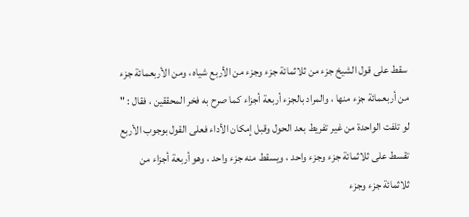سقط على قول الشيخ جزء من ثلاثمائة جزء وجزء من الأربع شياه ، ومن الأربعمائة جزء من أربعمائة جزء منها ، والمراد بالجزء أربعة أجزاء كما صرح به فخر المحققين ، فقال : " لو تلفت الواحدة من غير تفريط بعد الحول وقبل إمكان الأداء فعلى القول بوجوب الأربع تقسط على ثلاثمائة جزء وجزء واحد ، ويسقط منه جزء واحد ، وهو أربعة أجزاء من ثلاثمائة جزء وجزء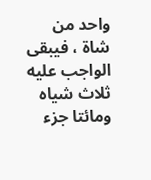واحد من شاة ، فيبقى الواجب عليه ثلاث شياه ومائتا جزء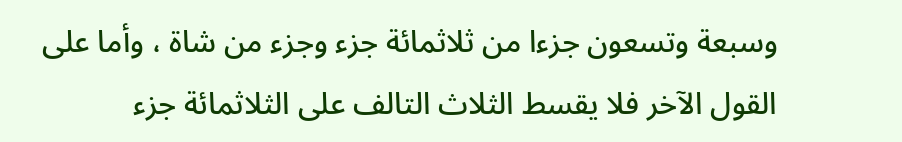وسبعة وتسعون جزءا من ثلاثمائة جزء وجزء من شاة ، وأما على القول الآخر فلا يقسط الثلاث التالف على الثلاثمائة جزء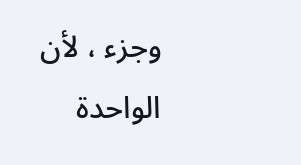وجزء ، لأن الواحدة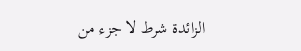الزائدة شرط لا جزء من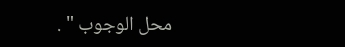محل الوجوب " .